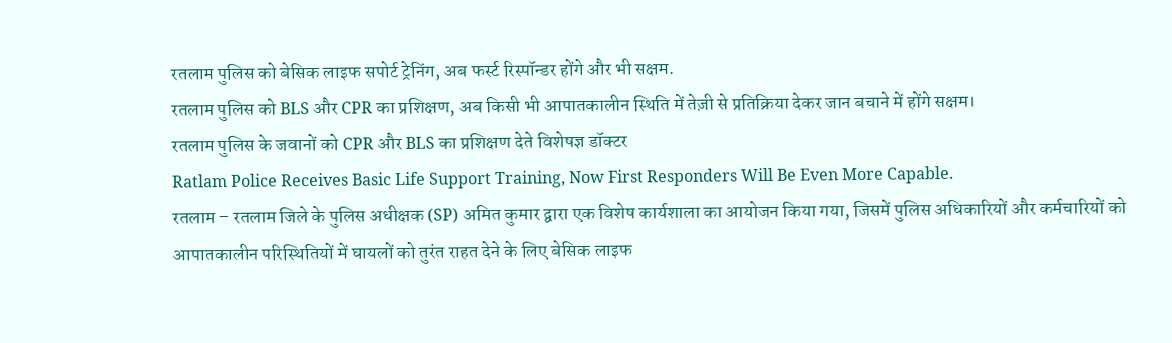रतलाम पुलिस को बेसिक लाइफ सपोर्ट ट्रेनिंग, अब फर्स्ट रिस्पॉन्डर होंगे और भी सक्षम.
रतलाम पुलिस को BLS और CPR का प्रशिक्षण, अब किसी भी आपातकालीन स्थिति में तेज़ी से प्रतिक्रिया देकर जान बचाने में होंगे सक्षम।
रतलाम पुलिस के जवानों को CPR और BLS का प्रशिक्षण देते विशेषज्ञ डॉक्टर
Ratlam Police Receives Basic Life Support Training, Now First Responders Will Be Even More Capable.
रतलाम – रतलाम जिले के पुलिस अधीक्षक (SP) अमित कुमार द्वारा एक विशेष कार्यशाला का आयोजन किया गया, जिसमें पुलिस अधिकारियों और कर्मचारियों को आपातकालीन परिस्थितियों में घायलों को तुरंत राहत देने के लिए बेसिक लाइफ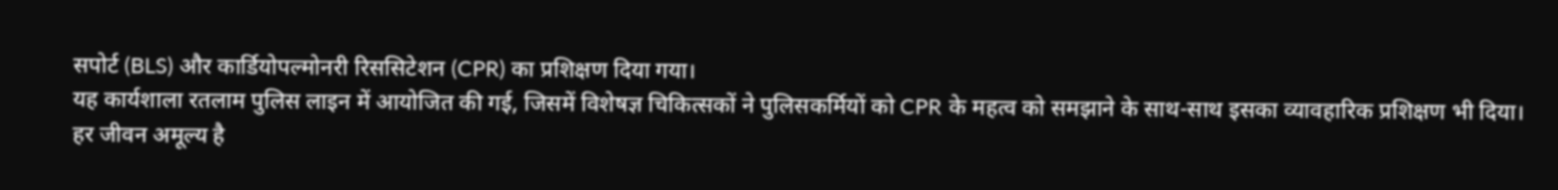सपोर्ट (BLS) और कार्डियोपल्मोनरी रिससिटेशन (CPR) का प्रशिक्षण दिया गया।
यह कार्यशाला रतलाम पुलिस लाइन में आयोजित की गई, जिसमें विशेषज्ञ चिकित्सकों ने पुलिसकर्मियों को CPR के महत्व को समझाने के साथ-साथ इसका व्यावहारिक प्रशिक्षण भी दिया।
हर जीवन अमूल्य है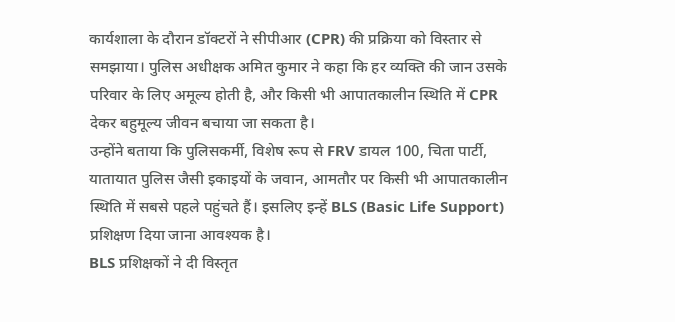कार्यशाला के दौरान डॉक्टरों ने सीपीआर (CPR) की प्रक्रिया को विस्तार से समझाया। पुलिस अधीक्षक अमित कुमार ने कहा कि हर व्यक्ति की जान उसके परिवार के लिए अमूल्य होती है, और किसी भी आपातकालीन स्थिति में CPR देकर बहुमूल्य जीवन बचाया जा सकता है।
उन्होंने बताया कि पुलिसकर्मी, विशेष रूप से FRV डायल 100, चिता पार्टी, यातायात पुलिस जैसी इकाइयों के जवान, आमतौर पर किसी भी आपातकालीन स्थिति में सबसे पहले पहुंचते हैं। इसलिए इन्हें BLS (Basic Life Support) प्रशिक्षण दिया जाना आवश्यक है।
BLS प्रशिक्षकों ने दी विस्तृत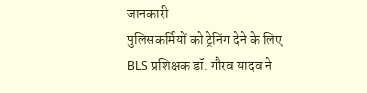जानकारी
पुलिसकर्मियों को ट्रेनिंग देने के लिए BLS प्रशिक्षक डॉ. गौरव यादव ने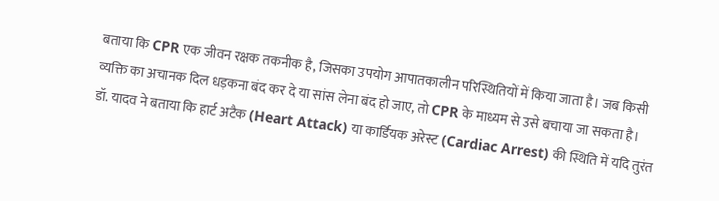बताया कि CPR एक जीवन रक्षक तकनीक है, जिसका उपयोग आपातकालीन परिस्थितियों में किया जाता है। जब किसी व्यक्ति का अचानक दिल धड़कना बंद कर दे या सांस लेना बंद हो जाए, तो CPR के माध्यम से उसे बचाया जा सकता है।
डॉ. यादव ने बताया कि हार्ट अटैक (Heart Attack) या कार्डियक अरेस्ट (Cardiac Arrest) की स्थिति में यदि तुरंत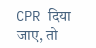CPR दिया जाए, तो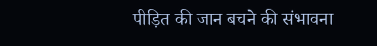पीड़ित की जान बचने की संभावना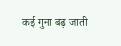कई गुना बढ़ जाती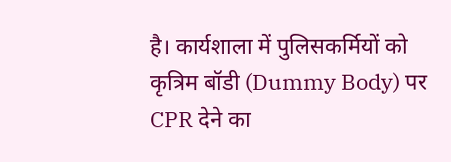है। कार्यशाला में पुलिसकर्मियों को कृत्रिम बॉडी (Dummy Body) पर CPR देने का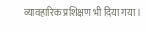व्यावहारिक प्रशिक्षण भी दिया गया।